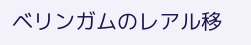ベリンガムのレアル移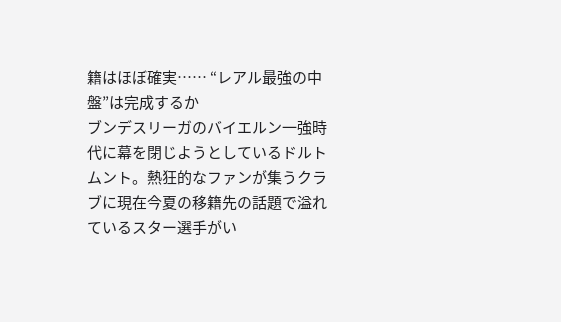籍はほぼ確実…… “レアル最強の中盤”は完成するか
ブンデスリーガのバイエルン一強時代に幕を閉じようとしているドルトムント。熱狂的なファンが集うクラブに現在今夏の移籍先の話題で溢れているスター選手がい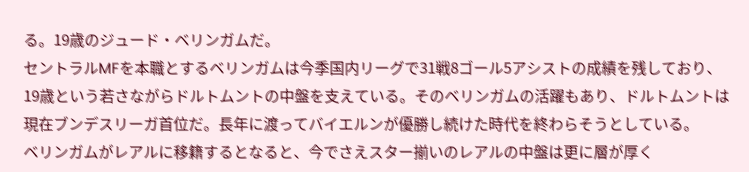る。19歳のジュード・ベリンガムだ。
セントラルMFを本職とするベリンガムは今季国内リーグで31戦8ゴール5アシストの成績を残しており、19歳という若さながらドルトムントの中盤を支えている。そのベリンガムの活躍もあり、ドルトムントは現在ブンデスリーガ首位だ。長年に渡ってバイエルンが優勝し続けた時代を終わらそうとしている。
ベリンガムがレアルに移籍するとなると、今でさえスター揃いのレアルの中盤は更に層が厚く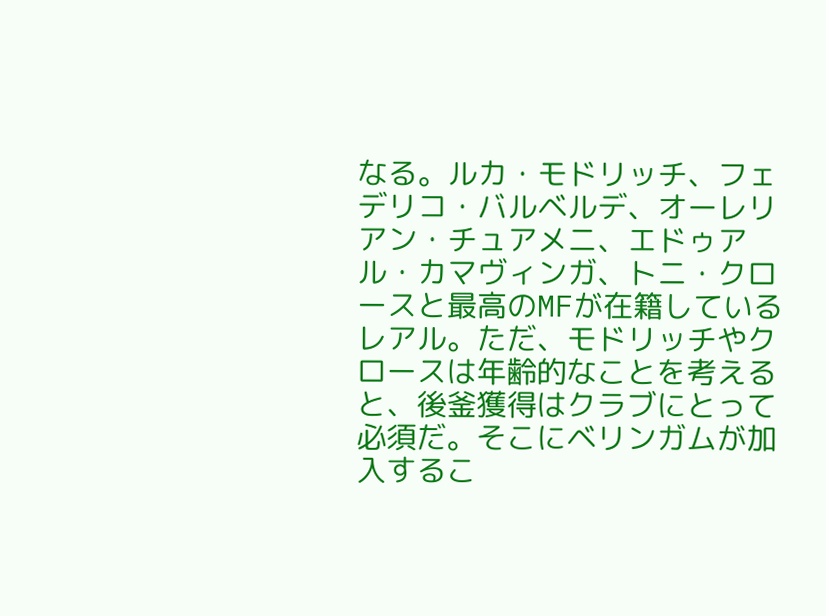なる。ルカ・モドリッチ、フェデリコ・バルベルデ、オーレリアン・チュアメニ、エドゥアル・カマヴィンガ、トニ・クロースと最高のMFが在籍しているレアル。ただ、モドリッチやクロースは年齢的なことを考えると、後釜獲得はクラブにとって必須だ。そこにベリンガムが加入するこ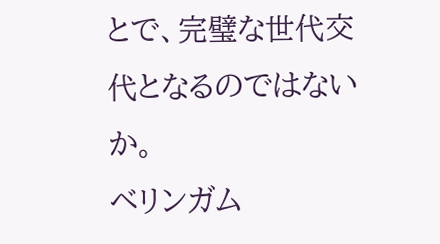とで、完璧な世代交代となるのではないか。
ベリンガム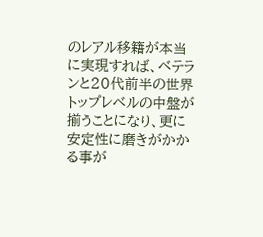のレアル移籍が本当に実現すれば、ベテランと20代前半の世界トップレベルの中盤が揃うことになり、更に安定性に磨きがかかる事が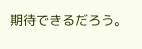期待できるだろう。